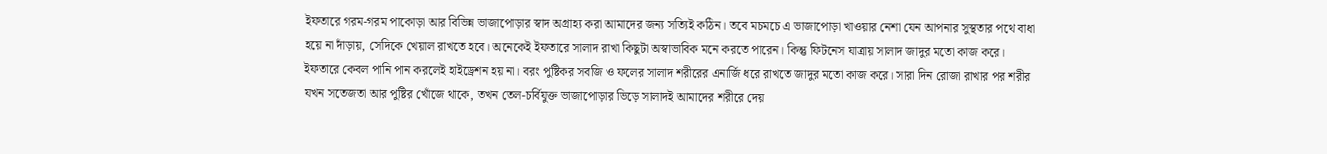ইফতারে গরম-গরম পাকোড়া আর বিভিন্ন ভাজাপোড়ার স্বাদ অগ্রাহ্য করা আমাদের জন্য সত্যিই কঠিন। তবে মচমচে এ ভাজাপোড়া খাওয়ার নেশা যেন আপনার সুস্থতার পথে বাধা হয়ে না দাঁড়ায়, সেদিকে খেয়াল রাখতে হবে। অনেকেই ইফতারে সালাদ রাখা কিছুটা অস্বাভাবিক মনে করতে পারেন। কিন্তু ফিটনেস যাত্রায় সালাদ জাদুর মতো কাজ করে। ইফতারে কেবল পানি পান করলেই হাইড্রেশন হয় না। বরং পুষ্টিকর সবজি ও ফলের সালাদ শরীরের এনার্জি ধরে রাখতে জাদুর মতো কাজ করে। সারা দিন রোজা রাখার পর শরীর যখন সতেজতা আর পুষ্টির খোঁজে থাকে, তখন তেল-চর্বিযুক্ত ভাজাপোড়ার ভিড়ে সালাদই আমাদের শরীরে দেয়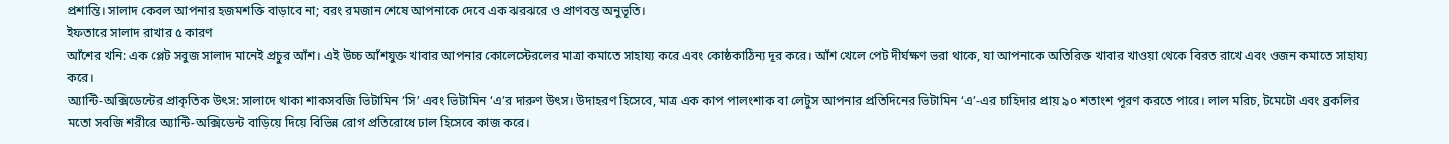প্রশান্তি। সালাদ কেবল আপনার হজমশক্তি বাড়াবে না; বরং রমজান শেষে আপনাকে দেবে এক ঝরঝরে ও প্রাণবন্ত অনুভূতি।
ইফতারে সালাদ রাখার ৫ কারণ
আঁশের খনি: এক প্লেট সবুজ সালাদ মানেই প্রচুর আঁশ। এই উচ্চ আঁশযুক্ত খাবার আপনার কোলেস্টেরলের মাত্রা কমাতে সাহায্য করে এবং কোষ্ঠকাঠিন্য দূর করে। আঁশ খেলে পেট দীর্ঘক্ষণ ভরা থাকে, যা আপনাকে অতিরিক্ত খাবার খাওয়া থেকে বিরত রাখে এবং ওজন কমাতে সাহায্য করে।
অ্যান্টি-অক্সিডেন্টের প্রাকৃতিক উৎস: সালাদে থাকা শাকসবজি ভিটামিন ‘সি’ এবং ভিটামিন ‘এ’র দারুণ উৎস। উদাহরণ হিসেবে, মাত্র এক কাপ পালংশাক বা লেটুস আপনার প্রতিদিনের ভিটামিন ‘এ’-এর চাহিদার প্রায় ৯০ শতাংশ পূরণ করতে পারে। লাল মরিচ, টমেটো এবং ব্রকলির মতো সবজি শরীরে অ্যান্টি-অক্সিডেন্ট বাড়িয়ে দিয়ে বিভিন্ন রোগ প্রতিরোধে ঢাল হিসেবে কাজ করে।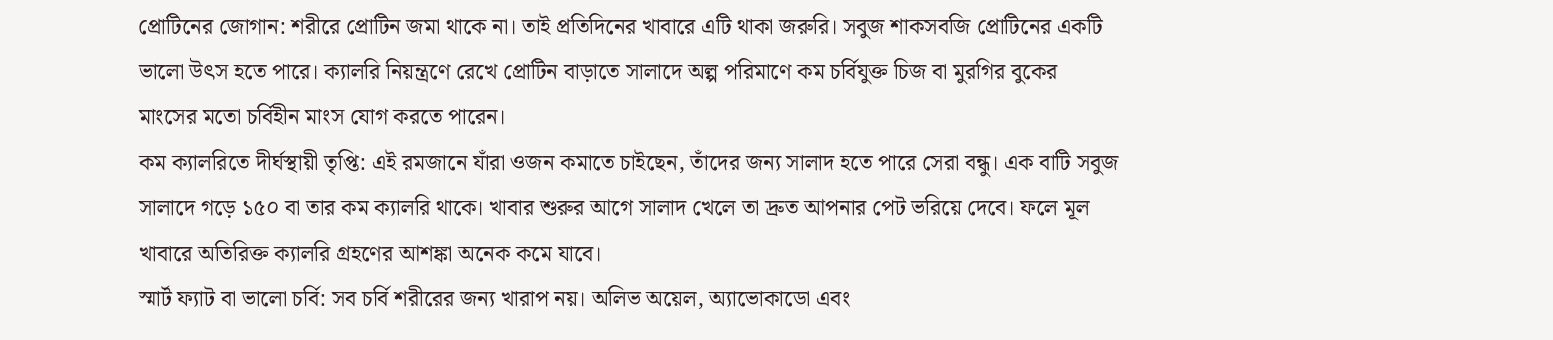প্রোটিনের জোগান: শরীরে প্রোটিন জমা থাকে না। তাই প্রতিদিনের খাবারে এটি থাকা জরুরি। সবুজ শাকসবজি প্রোটিনের একটি ভালো উৎস হতে পারে। ক্যালরি নিয়ন্ত্রণে রেখে প্রোটিন বাড়াতে সালাদে অল্প পরিমাণে কম চর্বিযুক্ত চিজ বা মুরগির বুকের মাংসের মতো চর্বিহীন মাংস যোগ করতে পারেন।
কম ক্যালরিতে দীর্ঘস্থায়ী তৃপ্তি: এই রমজানে যাঁরা ওজন কমাতে চাইছেন, তাঁদের জন্য সালাদ হতে পারে সেরা বন্ধু। এক বাটি সবুজ সালাদে গড়ে ১৫০ বা তার কম ক্যালরি থাকে। খাবার শুরুর আগে সালাদ খেলে তা দ্রুত আপনার পেট ভরিয়ে দেবে। ফলে মূল খাবারে অতিরিক্ত ক্যালরি গ্রহণের আশঙ্কা অনেক কমে যাবে।
স্মার্ট ফ্যাট বা ভালো চর্বি: সব চর্বি শরীরের জন্য খারাপ নয়। অলিভ অয়েল, অ্যাভোকাডো এবং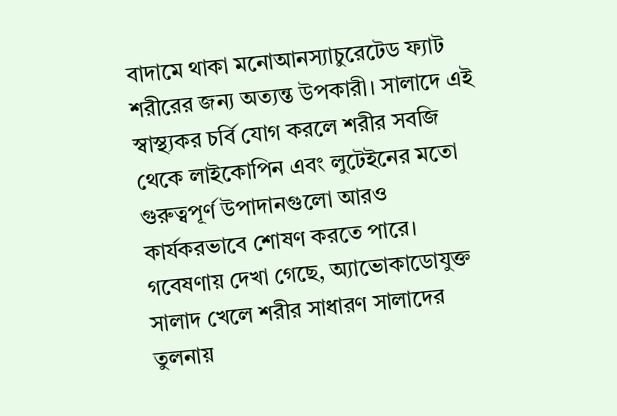বাদামে থাকা মনোআনস্যাচুরেটেড ফ্যাট শরীরের জন্য অত্যন্ত উপকারী। সালাদে এই স্বাস্থ্যকর চর্বি যোগ করলে শরীর সবজি থেকে লাইকোপিন এবং লুটেইনের মতো গুরুত্বপূর্ণ উপাদানগুলো আরও কার্যকরভাবে শোষণ করতে পারে। গবেষণায় দেখা গেছে, অ্যাভোকাডোযুক্ত সালাদ খেলে শরীর সাধারণ সালাদের তুলনায়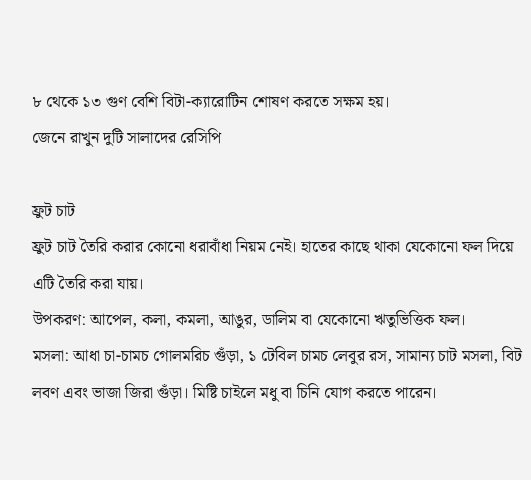৮ থেকে ১৩ গুণ বেশি বিটা-ক্যারোটিন শোষণ করতে সক্ষম হয়।
জেনে রাখুন দুটি সালাদের রেসিপি

ফ্রুট চাট
ফ্রুট চাট তৈরি করার কোনো ধরাবাঁধা নিয়ম নেই। হাতের কাছে থাকা যেকোনো ফল দিয়ে এটি তৈরি করা যায়।
উপকরণ: আপেল, কলা, কমলা, আঙুর, ডালিম বা যেকোনো ঋতুভিত্তিক ফল।
মসলা: আধা চা-চামচ গোলমরিচ গুঁড়া, ১ টেবিল চামচ লেবুর রস, সামান্য চাট মসলা, বিট লবণ এবং ভাজা জিরা গুঁড়া। মিষ্টি চাইলে মধু বা চিনি যোগ করতে পারেন।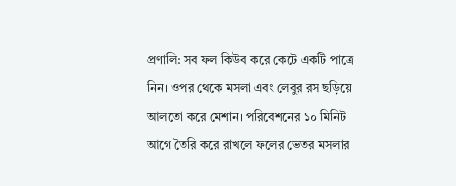প্রণালি: সব ফল কিউব করে কেটে একটি পাত্রে নিন। ওপর থেকে মসলা এবং লেবুর রস ছড়িয়ে আলতো করে মেশান। পরিবেশনের ১০ মিনিট আগে তৈরি করে রাখলে ফলের ভেতর মসলার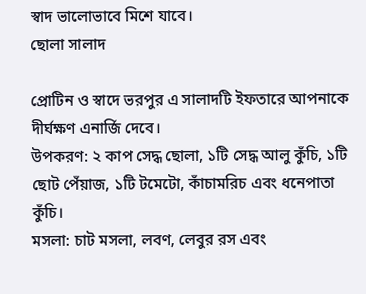স্বাদ ভালোভাবে মিশে যাবে।
ছোলা সালাদ

প্রোটিন ও স্বাদে ভরপুর এ সালাদটি ইফতারে আপনাকে দীর্ঘক্ষণ এনার্জি দেবে।
উপকরণ: ২ কাপ সেদ্ধ ছোলা, ১টি সেদ্ধ আলু কুঁচি, ১টি ছোট পেঁয়াজ, ১টি টমেটো, কাঁচামরিচ এবং ধনেপাতা কুঁচি।
মসলা: চাট মসলা, লবণ, লেবুর রস এবং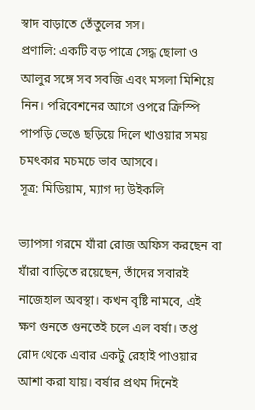স্বাদ বাড়াতে তেঁতুলের সস।
প্রণালি: একটি বড় পাত্রে সেদ্ধ ছোলা ও আলুর সঙ্গে সব সবজি এবং মসলা মিশিয়ে নিন। পরিবেশনের আগে ওপরে ক্রিস্পি পাপড়ি ভেঙে ছড়িয়ে দিলে খাওয়ার সময় চমৎকার মচমচে ভাব আসবে।
সূত্র: মিডিয়াম, ম্যাগ দ্য উইকলি

ভ্যাপসা গরমে যাঁরা রোজ অফিস করছেন বা যাঁরা বাড়িতে রয়েছেন, তাঁদের সবারই নাজেহাল অবস্থা। কখন বৃষ্টি নামবে, এই ক্ষণ গুনতে গুনতেই চলে এল বর্ষা। তপ্ত রোদ থেকে এবার একটু রেহাই পাওয়ার আশা করা যায়। বর্ষার প্রথম দিনেই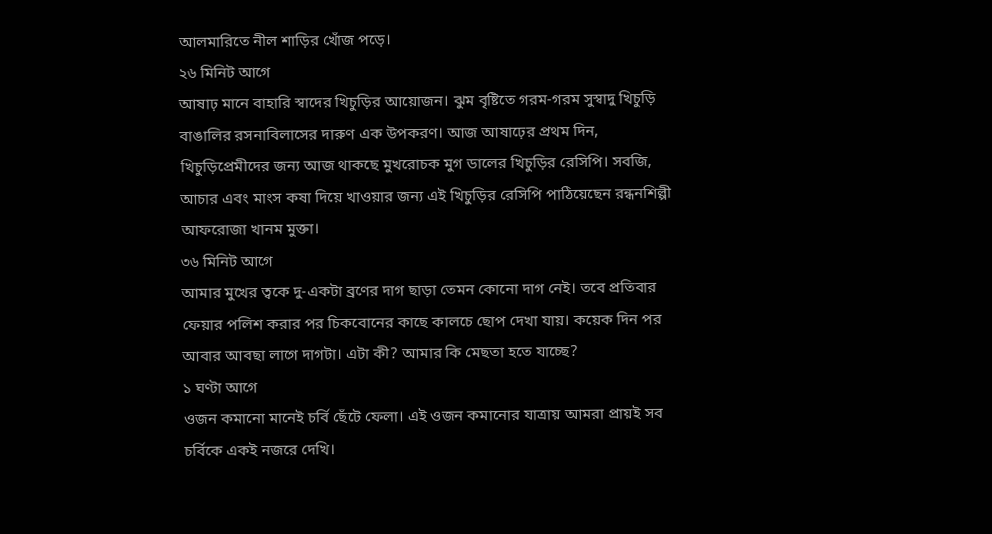আলমারিতে নীল শাড়ির খোঁজ পড়ে।
২৬ মিনিট আগে
আষাঢ় মানে বাহারি স্বাদের খিচুড়ির আয়োজন। ঝুম বৃষ্টিতে গরম-গরম সুস্বাদু খিচুড়ি বাঙালির রসনাবিলাসের দারুণ এক উপকরণ। আজ আষাঢ়ের প্রথম দিন, খিচুড়িপ্রেমীদের জন্য আজ থাকছে মুখরোচক মুগ ডালের খিচুড়ির রেসিপি। সবজি, আচার এবং মাংস কষা দিয়ে খাওয়ার জন্য এই খিচুড়ির রেসিপি পাঠিয়েছেন রন্ধনশিল্পী আফরোজা খানম মুক্তা।
৩৬ মিনিট আগে
আমার মুখের ত্বকে দু-একটা ব্রণের দাগ ছাড়া তেমন কোনো দাগ নেই। তবে প্রতিবার ফেয়ার পলিশ করার পর চিকবোনের কাছে কালচে ছোপ দেখা যায়। কয়েক দিন পর আবার আবছা লাগে দাগটা। এটা কী? আমার কি মেছতা হতে যাচ্ছে?
১ ঘণ্টা আগে
ওজন কমানো মানেই চর্বি ছেঁটে ফেলা। এই ওজন কমানোর যাত্রায় আমরা প্রায়ই সব চর্বিকে একই নজরে দেখি।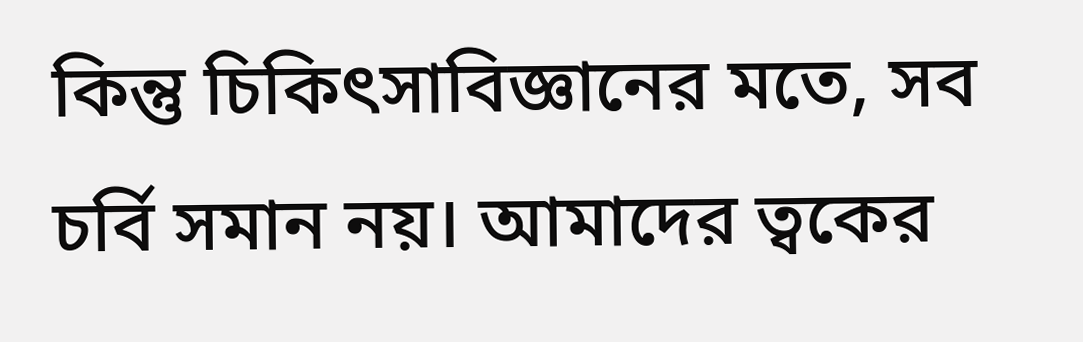কিন্তু চিকিৎসাবিজ্ঞানের মতে, সব চর্বি সমান নয়। আমাদের ত্বকের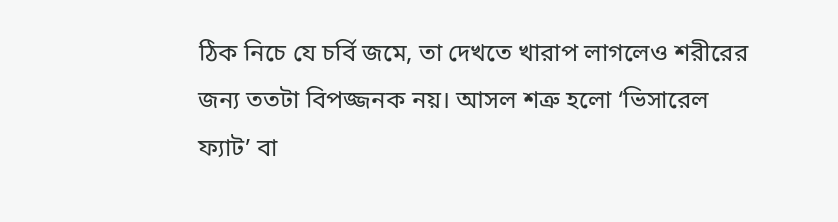ঠিক নিচে যে চর্বি জমে, তা দেখতে খারাপ লাগলেও শরীরের জন্য ততটা বিপজ্জনক নয়। আসল শত্রু হলো ‘ভিসারেল ফ্যাট’ বা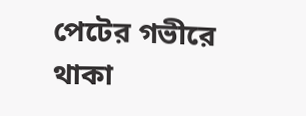পেটের গভীরে থাকা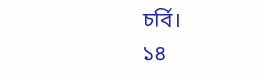চর্বি।
১৪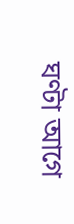ঘণ্টা আগে